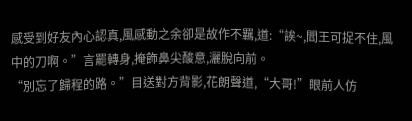感受到好友內心認真,風感動之余卻是故作不羈,道:“誒~,閻王可捉不住,風中的刀啊。”言罷轉身,掩飾鼻尖酸意,灑脫向前。
“別忘了歸程的路。”目送對方背影,花朗聲道,“大哥!”眼前人仿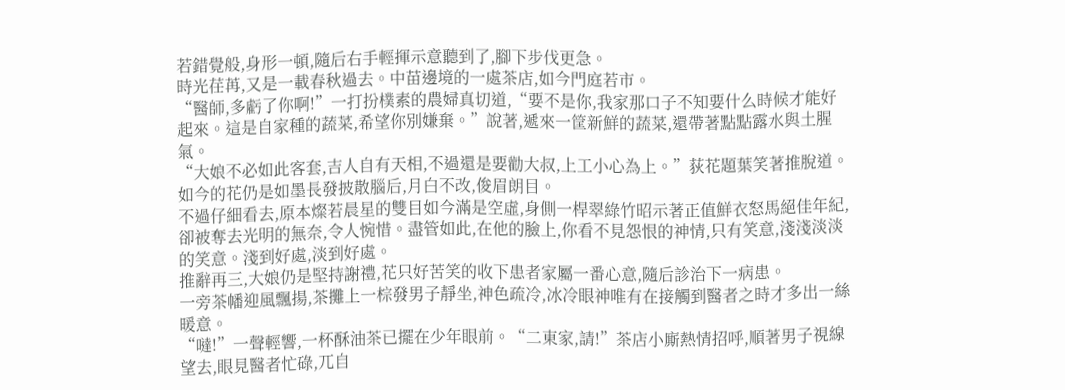若錯覺般,身形一頓,隨后右手輕揮示意聽到了,腳下步伐更急。
時光荏苒,又是一載春秋過去。中苗邊境的一處茶店,如今門庭若市。
“醫師,多虧了你啊!”一打扮樸素的農婦真切道,“要不是你,我家那口子不知要什么時候才能好起來。這是自家種的蔬菜,希望你別嫌棄。”說著,遞來一筐新鮮的蔬菜,還帶著點點露水與土腥氣。
“大娘不必如此客套,吉人自有天相,不過還是要勸大叔,上工小心為上。”荻花題葉笑著推脫道。如今的花仍是如墨長發披散腦后,月白不改,俊眉朗目。
不過仔細看去,原本燦若晨星的雙目如今滿是空虛,身側一桿翠綠竹昭示著正值鮮衣怒馬絕佳年紀,卻被奪去光明的無奈,令人惋惜。盡管如此,在他的臉上,你看不見怨恨的神情,只有笑意,淺淺淡淡的笑意。淺到好處,淡到好處。
推辭再三,大娘仍是堅持謝禮,花只好苦笑的收下患者家屬一番心意,隨后診治下一病患。
一旁茶幡迎風飄揚,茶攤上一棕發男子靜坐,神色疏冷,冰冷眼神唯有在接觸到醫者之時才多出一絲暖意。
“噠!”一聲輕響,一杯酥油茶已擺在少年眼前。“二東家,請!”茶店小廝熱情招呼,順著男子視線望去,眼見醫者忙碌,兀自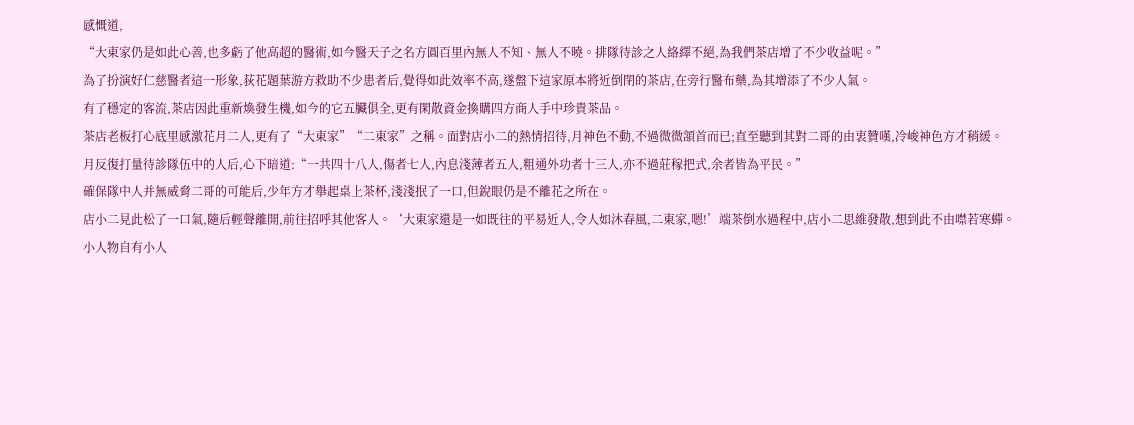感慨道,
“大東家仍是如此心善,也多虧了他高超的醫術,如今醫天子之名方圓百里內無人不知、無人不曉。排隊待診之人絡繹不絕,為我們茶店增了不少收益呢。”
為了扮演好仁慈醫者這一形象,荻花題葉游方救助不少患者后,覺得如此效率不高,遂盤下這家原本將近倒閉的茶店,在旁行醫布藥,為其增添了不少人氣。
有了穩定的客流,茶店因此重新煥發生機,如今的它五臟俱全,更有閑散資金換購四方商人手中珍貴茶品。
茶店老板打心底里感激花月二人,更有了“大東家”“二東家”之稱。面對店小二的熱情招待,月神色不動,不過微微頷首而已;直至聽到其對二哥的由衷贊嘆,冷峻神色方才稍緩。
月反復打量待診隊伍中的人后,心下暗道:“一共四十八人,傷者七人,內息淺薄者五人,粗通外功者十三人,亦不過莊稼把式,余者皆為平民。”
確保隊中人并無威脅二哥的可能后,少年方才舉起桌上茶杯,淺淺抿了一口,但銳眼仍是不離花之所在。
店小二見此松了一口氣,隨后輕聲離開,前往招呼其他客人。‘大東家還是一如既往的平易近人,令人如沐春風,二東家,嗯!’端茶倒水過程中,店小二思維發散,想到此不由噤若寒蟬。
小人物自有小人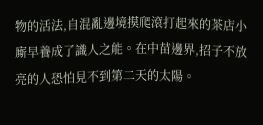物的活法,自混亂邊境摸爬滾打起來的茶店小廝早養成了識人之能。在中苗邊界,招子不放亮的人恐怕見不到第二天的太陽。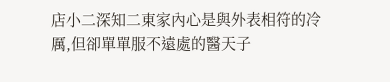店小二深知二東家內心是與外表相符的冷厲,但卻單單服不遠處的醫天子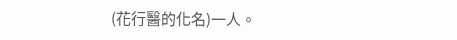(花行醫的化名)一人。